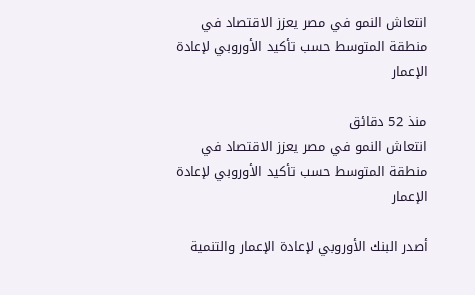انتعاش النمو في مصر يعزز الاقتصاد في منطقة المتوسط حسب تأكيد الأوروبي لإعادة الإعمار

منذ 52 دقائق
انتعاش النمو في مصر يعزز الاقتصاد في منطقة المتوسط حسب تأكيد الأوروبي لإعادة الإعمار

أصدر البنك الأوروبي لإعادة الإعمار والتنمية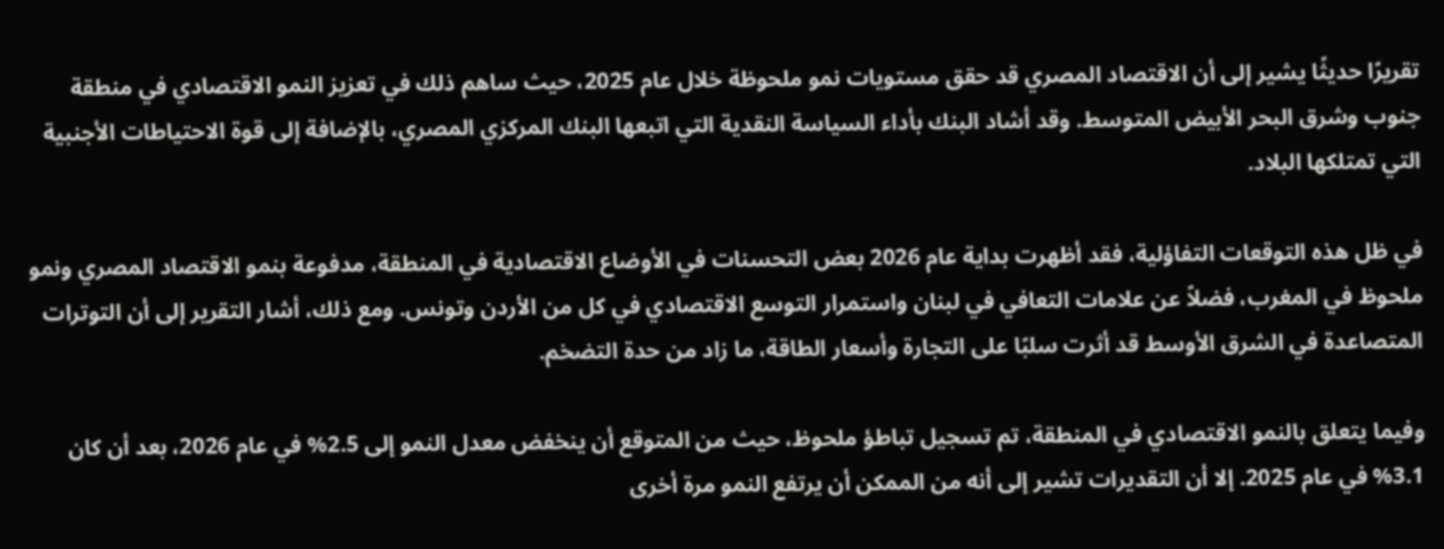تقريرًا حديثًا يشير إلى أن الاقتصاد المصري قد حقق مستويات نمو ملحوظة خلال عام 2025، حيث ساهم ذلك في تعزيز النمو الاقتصادي في منطقة جنوب وشرق البحر الأبيض المتوسط. وقد أشاد البنك بأداء السياسة النقدية التي اتبعها البنك المركزي المصري، بالإضافة إلى قوة الاحتياطات الأجنبية التي تمتلكها البلاد.

في ظل هذه التوقعات التفاؤلية، فقد أظهرت بداية عام 2026 بعض التحسنات في الأوضاع الاقتصادية في المنطقة، مدفوعة بنمو الاقتصاد المصري ونمو ملحوظ في المغرب، فضلاً عن علامات التعافي في لبنان واستمرار التوسع الاقتصادي في كل من الأردن وتونس. ومع ذلك، أشار التقرير إلى أن التوترات المتصاعدة في الشرق الأوسط قد أثرت سلبًا على التجارة وأسعار الطاقة، ما زاد من حدة التضخم.

وفيما يتعلق بالنمو الاقتصادي في المنطقة، تم تسجيل تباطؤ ملحوظ، حيث من المتوقع أن ينخفض معدل النمو إلى 2.5% في عام 2026، بعد أن كان 3.1% في عام 2025. إلا أن التقديرات تشير إلى أنه من الممكن أن يرتفع النمو مرة أخرى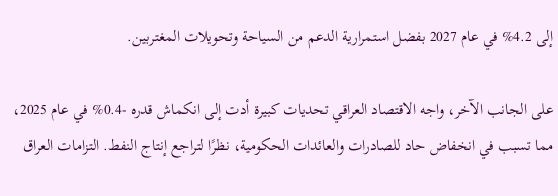إلى 4.2% في عام 2027 بفضل استمرارية الدعم من السياحة وتحويلات المغتربين.

على الجانب الآخر، واجه الاقتصاد العراقي تحديات كبيرة أدت إلى انكماش قدره -0.4% في عام 2025، مما تسبب في انخفاض حاد للصادرات والعائدات الحكومية، نظرًا لتراجع إنتاج النفط. التزامات العراق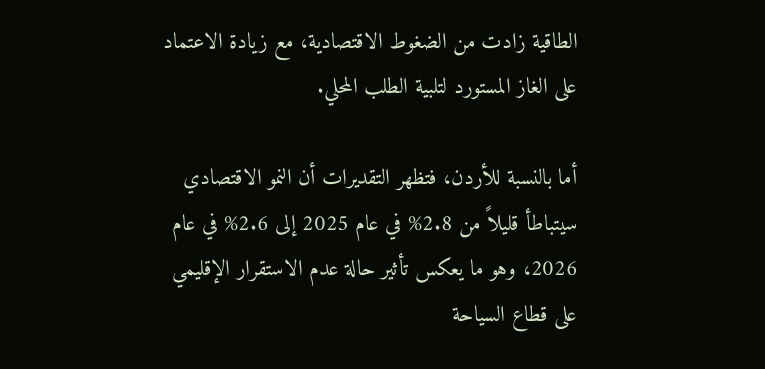الطاقية زادت من الضغوط الاقتصادية، مع زيادة الاعتماد على الغاز المستورد لتلبية الطلب المحلي.

أما بالنسبة للأردن، فتظهر التقديرات أن النمو الاقتصادي سيتباطأ قليلاً من 2.8% في عام 2025 إلى 2.6% في عام 2026، وهو ما يعكس تأثير حالة عدم الاستقرار الإقليمي على قطاع السياحة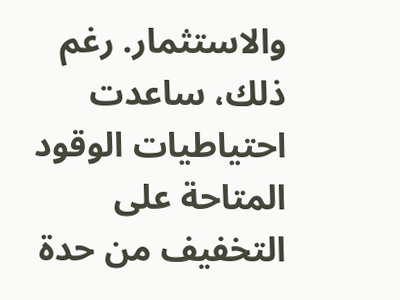والاستثمار. رغم ذلك، ساعدت احتياطيات الوقود المتاحة على التخفيف من حدة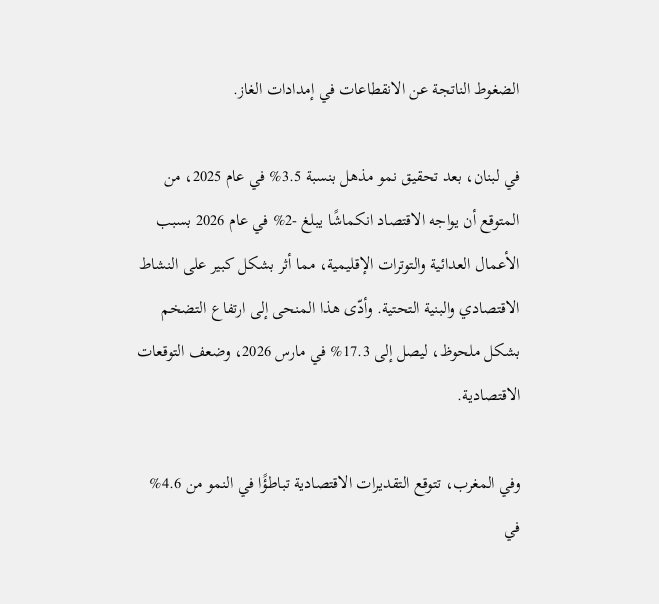الضغوط الناتجة عن الانقطاعات في إمدادات الغاز.

في لبنان، بعد تحقيق نمو مذهل بنسبة 3.5% في عام 2025، من المتوقع أن يواجه الاقتصاد انكماشًا يبلغ -2% في عام 2026 بسبب الأعمال العدائية والتوترات الإقليمية، مما أثر بشكل كبير على النشاط الاقتصادي والبنية التحتية. وأدّى هذا المنحى إلى ارتفاع التضخم بشكل ملحوظ، ليصل إلى 17.3% في مارس 2026، وضعف التوقعات الاقتصادية.

وفي المغرب، تتوقع التقديرات الاقتصادية تباطؤًا في النمو من 4.6% في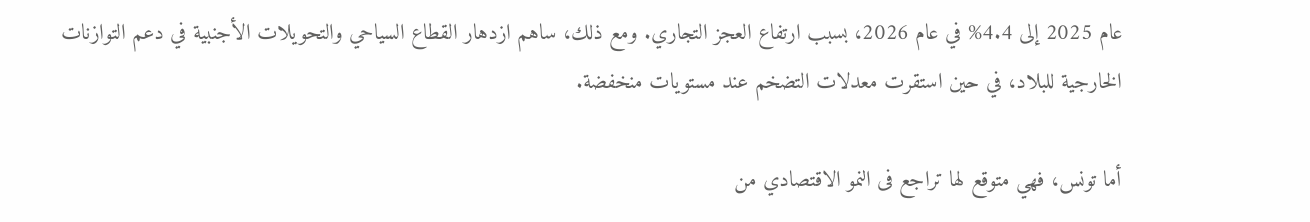عام 2025 إلى 4.4% في عام 2026، بسبب ارتفاع العجز التجاري. ومع ذلك، ساهم ازدهار القطاع السياحي والتحويلات الأجنبية في دعم التوازنات الخارجية للبلاد، في حين استقرت معدلات التضخم عند مستويات منخفضة.

أما تونس، فهي متوقع لها تراجع فى النمو الاقتصادي من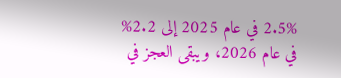2.5% في عام 2025 إلى 2.2% في عام 2026، ويبقى العجز في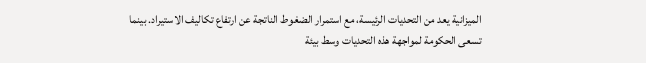الميزانية يعد من التحديات الرئيسة، مع استمرار الضغوط الناتجة عن ارتفاع تكاليف الاستيراد. بينما تسعى الحكومة لمواجهة هذه التحديات وسط بيئة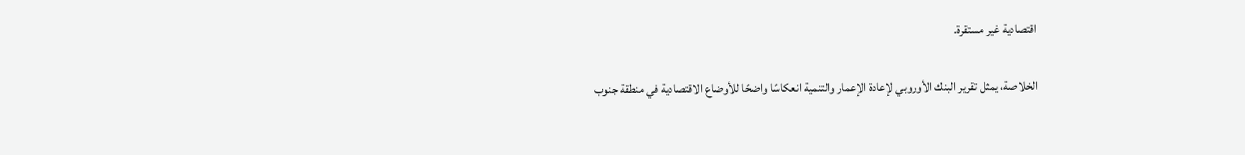اقتصادية غير مستقرة.

الخلاصة، يمثل تقرير البنك الأوروبي لإعادة الإعمار والتنمية انعكاسًا واضحًا للأوضاع الاقتصادية في منطقة جنوب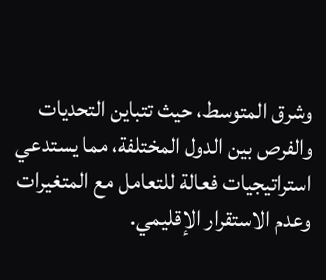وشرق المتوسط، حيث تتباين التحديات والفرص بين الدول المختلفة، مما يستدعي استراتيجيات فعالة للتعامل مع المتغيرات وعدم الاستقرار الإقليمي.